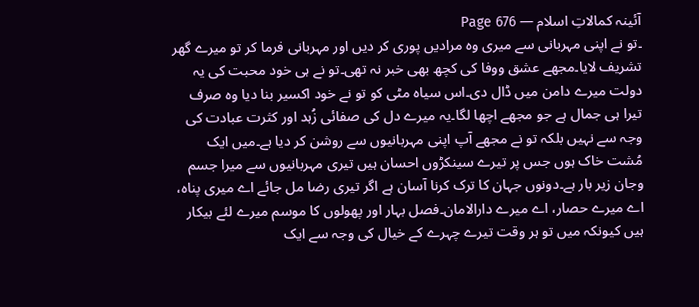آئینہ کمالاتِ اسلام — Page 676
۔تو نے اپنی مہربانی سے میری وہ مرادیں پوری کر دیں اور مہربانی فرما کر تو میرے گھر تشریف لایا۔مجھے عشق ووفا کی کچھ بھی خبر نہ تھی۔تو نے ہی خود محبت کی یہ دولت میرے دامن میں ڈال دی۔اس سیاہ مٹی کو تو نے خود اکسیر بنا دیا وہ صرف تیرا ہی جمال ہے جو مجھے اچھا لگا۔یہ میرے دل کی صفائی زُہد اور کثرت عبادت کی وجہ سے نہیں بلکہ تو نے مجھے آپ اپنی مہربانیوں سے روشن کر دیا ہے۔میں ایک مُشت خاک ہوں جس پر تیرے سینکڑوں احسان ہیں تیری مہربانیوں سے میرا جسم وجان زیر بار ہے۔دونوں جہان کا ترک کرنا آسان ہے اگر تیری رضا مل جائے اے میری پناہ، اے میرے حصار، اے میرے دارالامان۔فصل بہار اور پھولوں کا موسم میرے لئے بیکار ہیں کیونکہ میں تو ہر وقت تیرے چہرے کے خیال کی وجہ سے ایک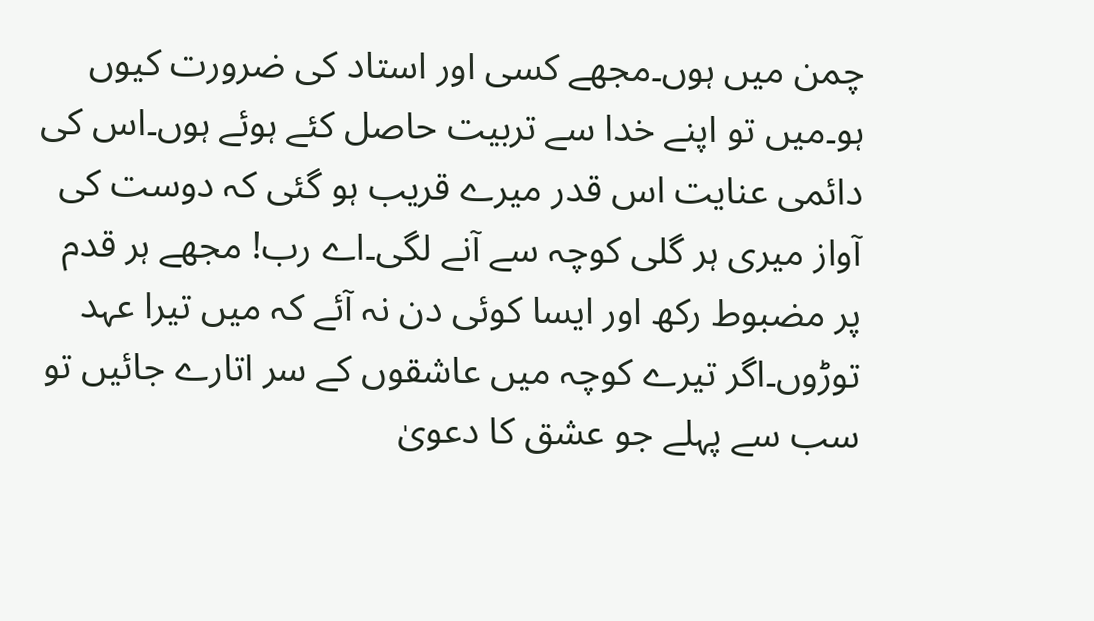چمن میں ہوں۔مجھے کسی اور استاد کی ضرورت کیوں ہو۔میں تو اپنے خدا سے تربیت حاصل کئے ہوئے ہوں۔اس کی دائمی عنایت اس قدر میرے قریب ہو گئی کہ دوست کی آواز میری ہر گلی کوچہ سے آنے لگی۔اے رب! مجھے ہر قدم پر مضبوط رکھ اور ایسا کوئی دن نہ آئے کہ میں تیرا عہد توڑوں۔اگر تیرے کوچہ میں عاشقوں کے سر اتارے جائیں تو سب سے پہلے جو عشق کا دعویٰ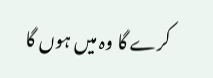کرے گا وہ میں ہوں گا